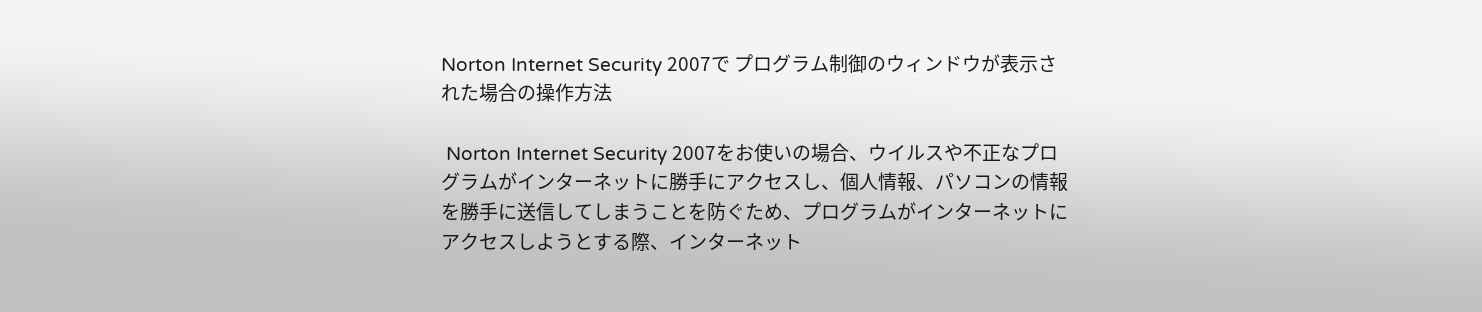Norton Internet Security 2007で プログラム制御のウィンドウが表示された場合の操作方法

 Norton Internet Security 2007をお使いの場合、ウイルスや不正なプログラムがインターネットに勝手にアクセスし、個人情報、パソコンの情報を勝手に送信してしまうことを防ぐため、プログラムがインターネットにアクセスしようとする際、インターネット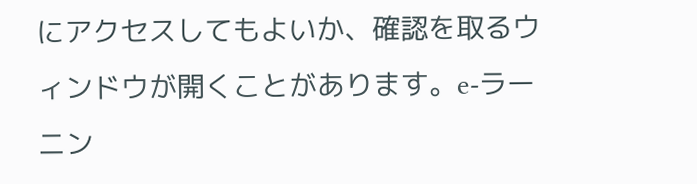にアクセスしてもよいか、確認を取るウィンドウが開くことがあります。e-ラーニン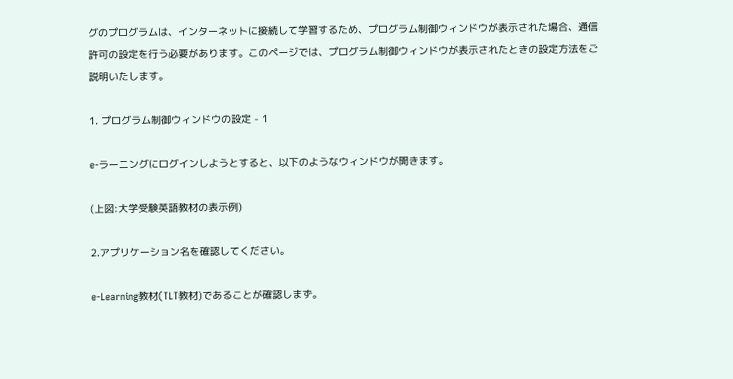グのプログラムは、インターネットに接続して学習するため、プログラム制御ウィンドウが表示された場合、通信許可の設定を行う必要があります。このページでは、プログラム制御ウィンドウが表示されたときの設定方法をご説明いたします。

1. プログラム制御ウィンドウの設定 - 1

e-ラーニングにログインしようとすると、以下のようなウィンドウが開きます。

(上図:大学受験英語教材の表示例)

2.アプリケーション名を確認してください。

e-Learning教材(TLT教材)であることが確認しまず。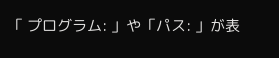「 プログラム: 」や「パス: 」が表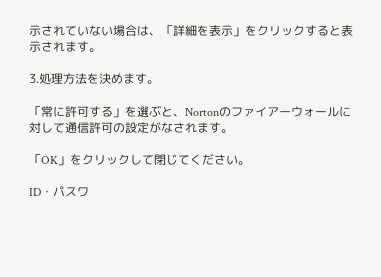示されていない場合は、「詳細を表示」をクリックすると表示されます。

3.処理方法を決めます。

「常に許可する」を選ぶと、Nortonのファイアーウォールに対して通信許可の設定がなされます。

「OK」をクリックして閉じてください。

ID・パスワ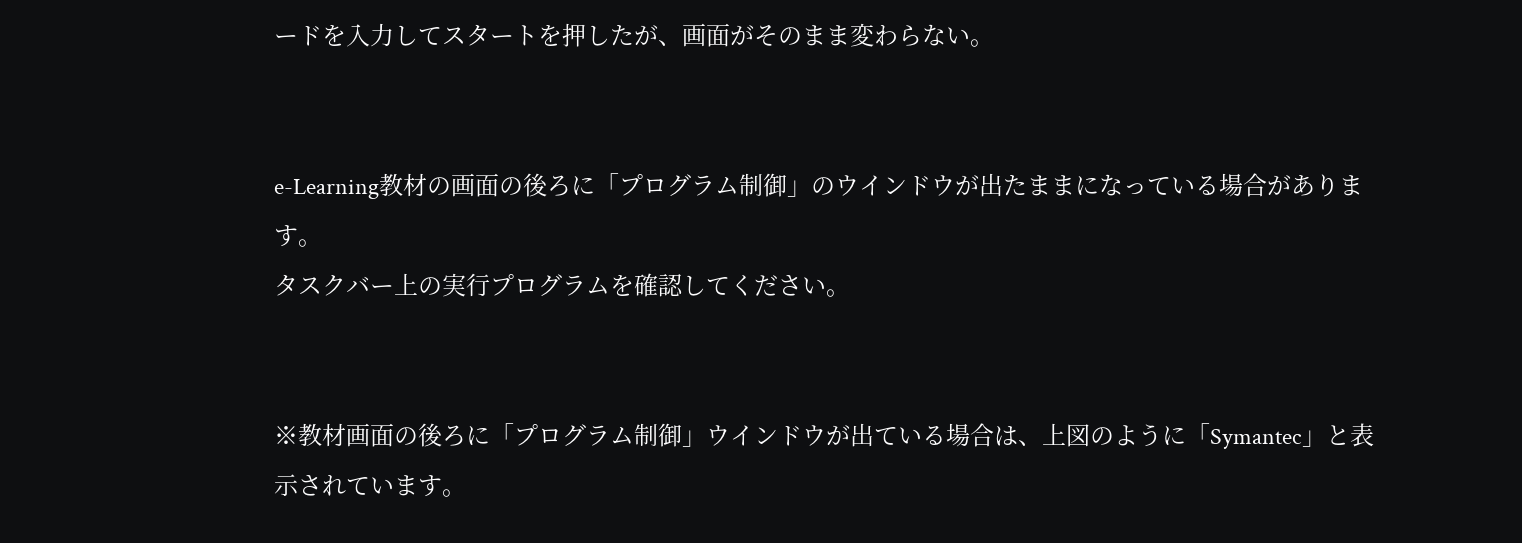ードを入力してスタートを押したが、画面がそのまま変わらない。


e-Learning教材の画面の後ろに「プログラム制御」のウインドウが出たままになっている場合があります。
タスクバー上の実行プログラムを確認してください。


※教材画面の後ろに「プログラム制御」ウインドウが出ている場合は、上図のように「Symantec」と表示されています。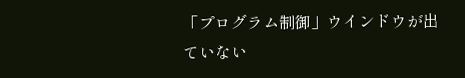「プログラム制御」ウインドウが出ていない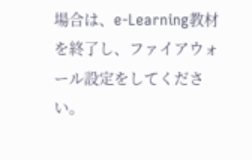場合は、e-Learning教材を終了し、ファイアウォール設定をしてください。